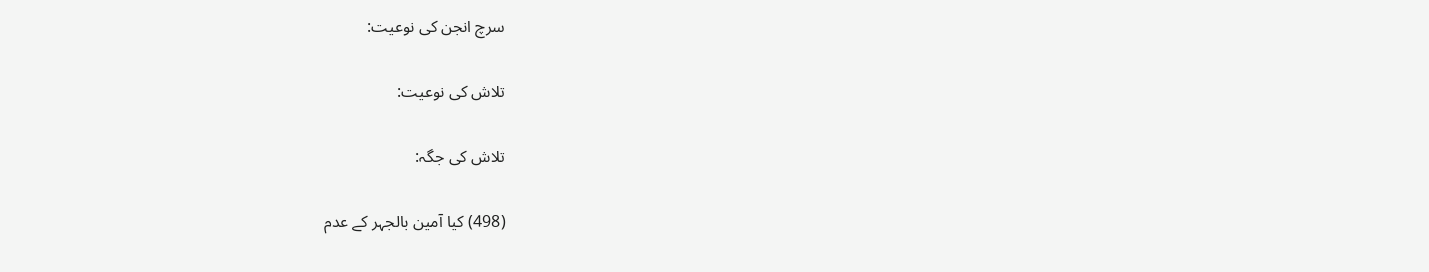سرچ انجن کی نوعیت:

تلاش کی نوعیت:

تلاش کی جگہ:

(498) کیا آمین بالجہر کے عدم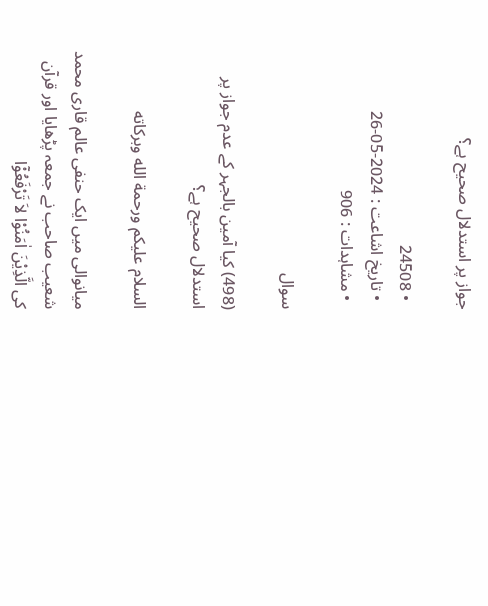جواز پر استدلال صحیح ہے؟

  • 24508
  • تاریخ اشاعت : 2024-05-26
  • مشاہدات : 906

سوال

(498) کیا آمین بالجہر کے عدم جواز پر استدلال صحیح ہے؟

السلام عليكم ورحمة الله وبركاته

میانوالی میں ایک حنفی عالم قاری محمد شعیب صاحب نے جمعہ پڑھایا اور قرآن کی الَّذِیْنَ اٰمَنُوْا لاَ تَرْفَعُوْٓا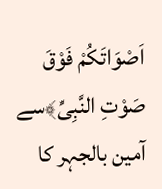اَصْوَاتَکُمْ فَوْقَ صَوْتِ النَّبِیِّ﴾سے آمین بالجہر کا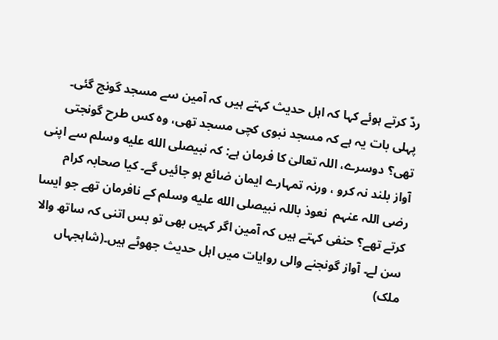ردّ کرتے ہوئے کہا کہ اہل حدیث کہتے ہیں کہ آمین سے مسجد گونج گئی۔ پہلی بات یہ ہے کہ مسجد نبوی کچی مسجد تھی، وہ کس طرح گونجتی تھی؟ دوسرے، اللہ تعالیٰ کا فرمان ہے: کہ نبیصلى الله عليه وسلم سے اپنی آواز بلند نہ کرو ، ورنہ تمہارے ایمان ضائع ہو جائیں گے۔ کیا صحابہ کرام رضی اللہ عنہم  نعوذ باللہ نبیصلى الله عليه وسلم کے نافرمان تھے جو ایسا کرتے تھے؟ حنفی کہتے ہیں کہ آمین اگر کہیں بھی تو بس اتنی کہ ساتھ والا سن لے۔ آواز گونجنے والی روایات میں اہل حدیث جھوٹے ہیں۔(شاہجہاں ملک)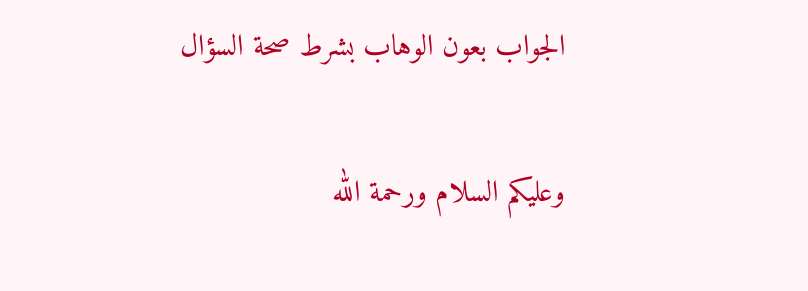الجواب بعون الوهاب بشرط صحة السؤال

وعلیکم السلام ورحمة الله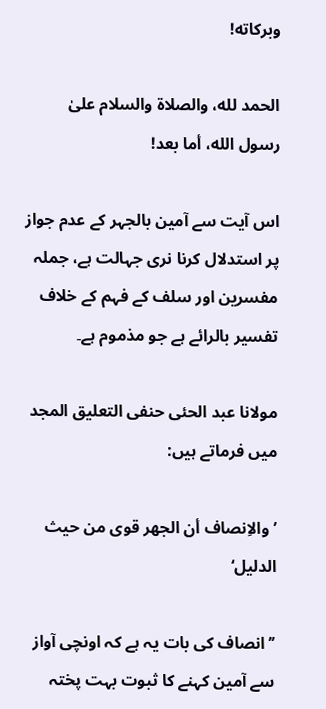وبرکاته!

الحمد لله، والصلاة والسلام علىٰ رسول الله، أما بعد!

اس آیت سے آمین بالجہر کے عدم جواز پر استدلال کرنا نری جہالت ہے، جملہ مفسرین اور سلف کے فہم کے خلاف تفسیر بالرائے ہے جو مذموم ہے۔

مولانا عبد الحئی حنفی التعلیق المجد میں فرماتے ہیں:

’ والاِنصاف أن الجھر قوی من حیث الدلیل‘

’’انصاف کی بات یہ ہے کہ اونچی آواز سے آمین کہنے کا ثبوت بہت پختہ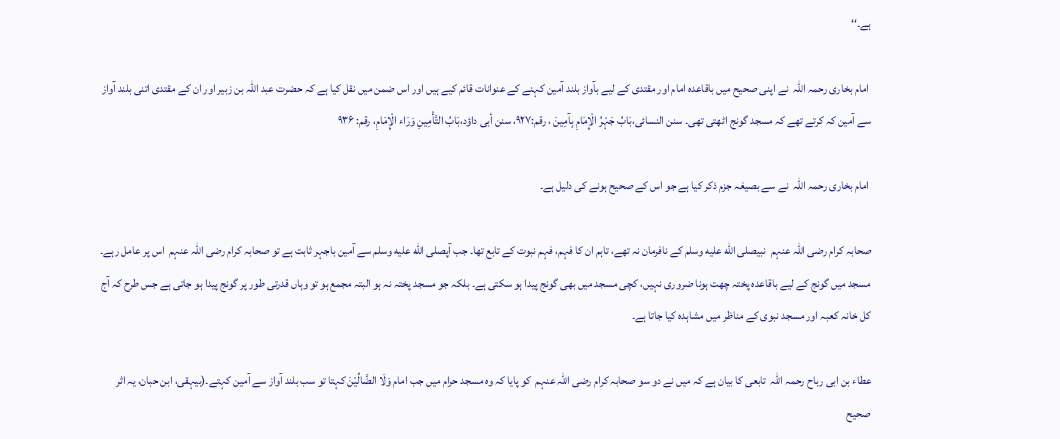ہے۔‘‘

 امام بخاری رحمہ اللہ  نے اپنی صحیح میں باقاعدہ امام اور مقتدی کے لیے بآواز بلند آمین کہنے کے عنوانات قائم کیے ہیں اور اس ضمن میں نقل کیا ہے کہ حضرت عبد اللہ بن زبیر اور ان کے مقتدی اتنی بلند آواز سے آمین کہ کرتے تھے کہ مسجد گونج اٹھتی تھی۔ سنن النسائی،بَابُ جَہْرُ الْإِمَامِ بِآمِینَ ، رقم:۹۲۷، سنن أبی داؤد،بَابُ التَّأْمِینِ وَرَاء الْإِمَامِ، رقم: ۹۳۶

 امام بخاری رحمہ اللہ  نے سے بصیغہ جزم ذکر کیا ہے جو اس کے صحیح ہونے کی دلیل ہے۔

صحابہ کرام رضی اللہ عنہم  نبیصلى الله عليه وسلم کے نافرمان نہ تھے، تاہم ان کا فہم، فہم نبوت کے تابع تھا۔ جب آپصلى الله عليه وسلم سے آمین باجہر ثابت ہے تو صحابہ کرام رضی اللہ عنہم  اس پر عامل رہے۔ مسجد میں گونج کے لیے باقاعدہ پختہ چھت ہونا ضروری نہیں، کچی مسجد میں بھی گونج پیدا ہو سکتی ہے۔ بلکہ جو مسجد پختہ نہ ہو البتہ مجمع ہو تو وہاں قدرتی طور پر گونج پیدا ہو جاتی ہے جس طرح کہ آج کل خانہ کعبہ اور مسجد نبوی کے مناظر میں مشاہدہ کیا جاتا ہے۔

عطاء بن ابی رباح رحمہ اللہ  تابعی کا بیان ہے کہ میں نے دو سو صحابہ کرام رضی اللہ عنہم  کو پایا کہ وہ مسجد حرام میں جب امام وَلَا الضَّالِّیْنَ کہتا تو سب بلند آواز سے آمین کہتے۔(بیہقی، ابن حبان، یہ اثر صحیح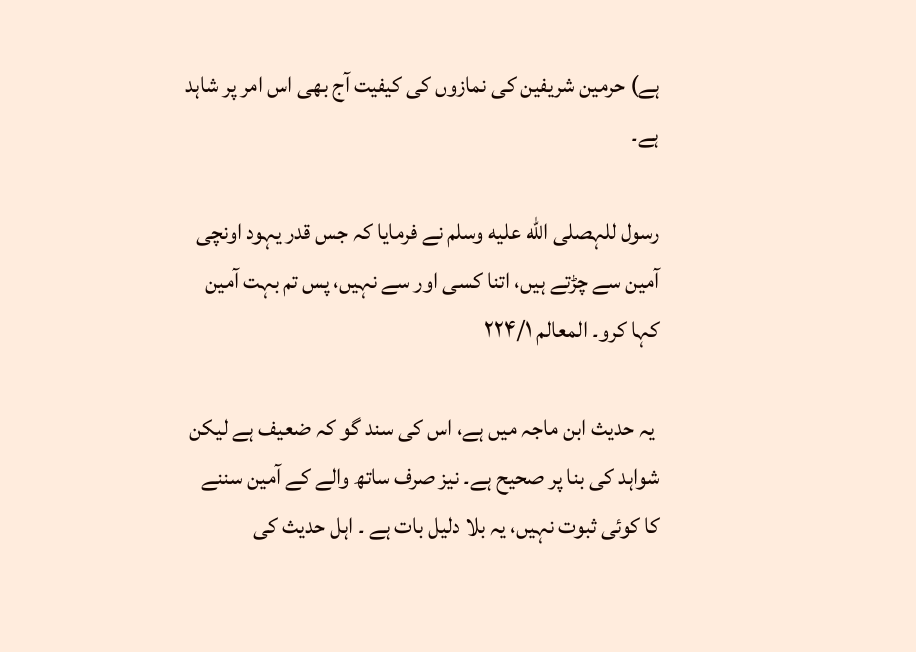ہے) حرمین شریفین کی نمازوں کی کیفیت آج بھی اس امر پر شاہد ہے۔

رسول للہصلى الله عليه وسلم نے فرمایا کہ جس قدر یہود اونچی آمین سے چڑتے ہیں، اتنا کسی اور سے نہیں، پس تم بہت آمین کہا کرو۔ المعالم ۲۲۴/۱

 یہ حدیث ابن ماجہ میں ہے، اس کی سند گو کہ ضعیف ہے لیکن شواہد کی بنا پر صحیح ہے۔ نیز صرف ساتھ والے کے آمین سننے کا کوئی ثبوت نہیں، یہ بلا دلیل بات ہے ۔ اہل حدیث کی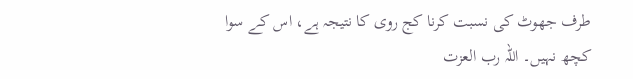طرف جھوٹ کی نسبت کرنا کج روی کا نتیجہ ہے، اس کے سوا کچھ نہیں۔ اللہ رب العزت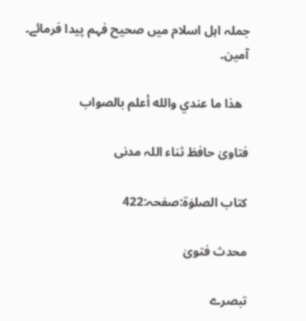جملہ اہل اسلام میں صحیح فہم پیدا فرمائے۔ آمین۔

  ھذا ما عندي والله أعلم بالصواب

فتاویٰ حافظ ثناء اللہ مدنی

کتاب الصلوٰۃ:صفحہ:422

محدث فتویٰ

تبصرے